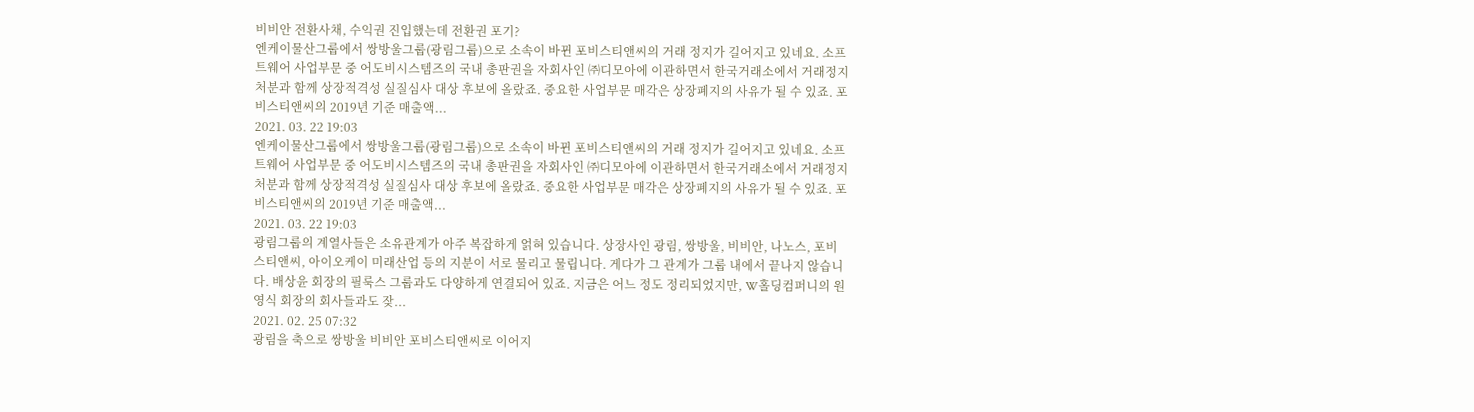비비안 전환사채, 수익권 진입했는데 전환권 포기?
엔케이물산그룹에서 쌍방울그룹(광림그룹)으로 소속이 바뀐 포비스티앤씨의 거래 정지가 길어지고 있네요. 소프트웨어 사업부문 중 어도비시스템즈의 국내 총판권을 자회사인 ㈜디모아에 이관하면서 한국거래소에서 거래정지 처분과 함께 상장적격성 실질심사 대상 후보에 올랐죠. 중요한 사업부문 매각은 상장폐지의 사유가 될 수 있죠. 포비스티앤씨의 2019년 기준 매출액...
2021. 03. 22 19:03
엔케이물산그룹에서 쌍방울그룹(광림그룹)으로 소속이 바뀐 포비스티앤씨의 거래 정지가 길어지고 있네요. 소프트웨어 사업부문 중 어도비시스템즈의 국내 총판권을 자회사인 ㈜디모아에 이관하면서 한국거래소에서 거래정지 처분과 함께 상장적격성 실질심사 대상 후보에 올랐죠. 중요한 사업부문 매각은 상장폐지의 사유가 될 수 있죠. 포비스티앤씨의 2019년 기준 매출액...
2021. 03. 22 19:03
광림그룹의 계열사들은 소유관계가 아주 복잡하게 얽혀 있습니다. 상장사인 광림, 쌍방울, 비비안, 나노스, 포비스티앤씨, 아이오케이 미래산업 등의 지분이 서로 물리고 물립니다. 게다가 그 관계가 그룹 내에서 끝나지 않습니다. 배상윤 회장의 필룩스 그룹과도 다양하게 연결되어 있죠. 지금은 어느 정도 정리되었지만, W홀딩컴퍼니의 원영식 회장의 회사들과도 잦...
2021. 02. 25 07:32
광림을 축으로 쌍방울 비비안 포비스티앤씨로 이어지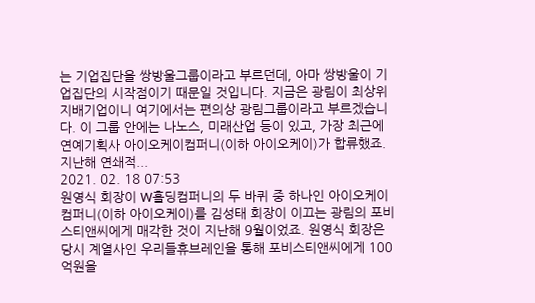는 기업집단을 쌍방울그룹이라고 부르던데, 아마 쌍방울이 기업집단의 시작점이기 때문일 것입니다. 지금은 광림이 최상위 지배기업이니 여기에서는 편의상 광림그룹이라고 부르겠습니다. 이 그룹 안에는 나노스, 미래산업 등이 있고, 가장 최근에 연예기획사 아이오케이컴퍼니(이하 아이오케이)가 합류했죠. 지난해 연쇄적...
2021. 02. 18 07:53
원영식 회장이 W홀딩컴퍼니의 두 바퀴 중 하나인 아이오케이컴퍼니(이하 아이오케이)를 김성태 회장이 이끄는 광림의 포비스티앤씨에게 매각한 것이 지난해 9월이었죠. 원영식 회장은 당시 계열사인 우리들휴브레인을 통해 포비스티앤씨에게 100억원을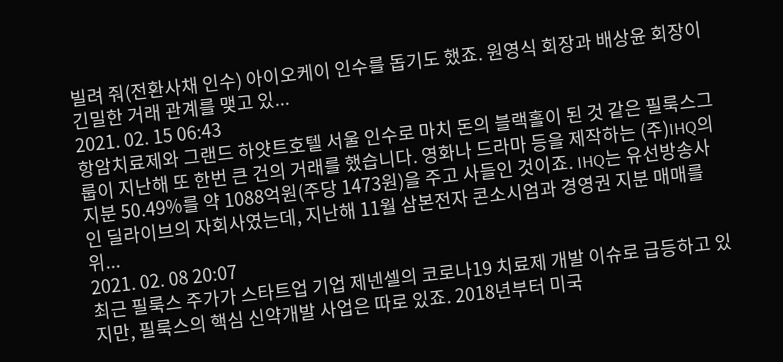빌려 줘(전환사채 인수) 아이오케이 인수를 돕기도 했죠. 원영식 회장과 배상윤 회장이 긴밀한 거래 관계를 맺고 있...
2021. 02. 15 06:43
항암치료제와 그랜드 하얏트호텔 서울 인수로 마치 돈의 블랙홀이 된 것 같은 필룩스그룹이 지난해 또 한번 큰 건의 거래를 했습니다. 영화나 드라마 등을 제작하는 (주)IHQ의 지분 50.49%를 약 1088억원(주당 1473원)을 주고 사들인 것이죠. IHQ는 유선방송사인 딜라이브의 자회사였는데, 지난해 11월 삼본전자 콘소시엄과 경영권 지분 매매를 위...
2021. 02. 08 20:07
최근 필룩스 주가가 스타트업 기업 제넨셀의 코로나19 치료제 개발 이슈로 급등하고 있지만, 필룩스의 핵심 신약개발 사업은 따로 있죠. 2018년부터 미국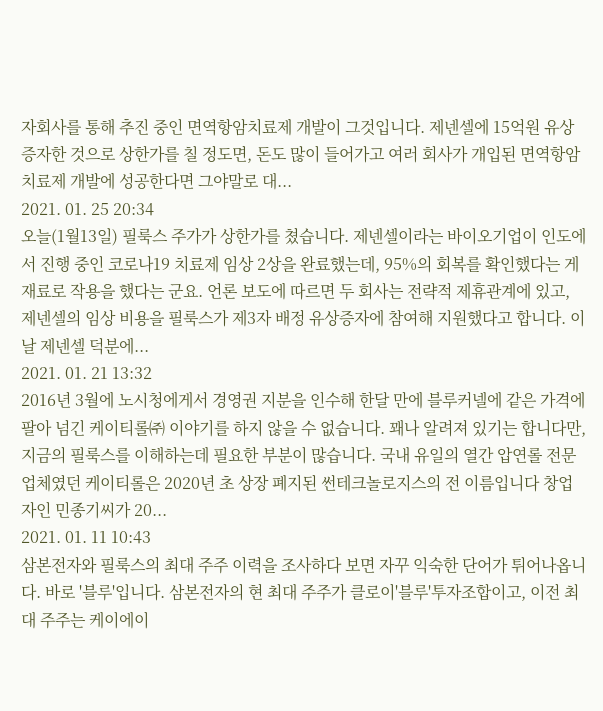자회사를 통해 추진 중인 면역항암치료제 개발이 그것입니다. 제넨셀에 15억원 유상증자한 것으로 상한가를 칠 정도면, 돈도 많이 들어가고 여러 회사가 개입된 면역항암치료제 개발에 성공한다면 그야말로 대...
2021. 01. 25 20:34
오늘(1월13일) 필룩스 주가가 상한가를 쳤습니다. 제넨셀이라는 바이오기업이 인도에서 진행 중인 코로나19 치료제 임상 2상을 완료했는데, 95%의 회복를 확인했다는 게 재료로 작용을 했다는 군요. 언론 보도에 따르면 두 회사는 전략적 제휴관계에 있고, 제넨셀의 임상 비용을 필룩스가 제3자 배정 유상증자에 참여해 지원했다고 합니다. 이날 제넨셀 덕분에...
2021. 01. 21 13:32
2016년 3월에 노시청에게서 경영권 지분을 인수해 한달 만에 블루커넬에 같은 가격에 팔아 넘긴 케이티롤㈜ 이야기를 하지 않을 수 없습니다. 꽤나 알려져 있기는 합니다만, 지금의 필룩스를 이해하는데 필요한 부분이 많습니다. 국내 유일의 열간 압연롤 전문업체였던 케이티롤은 2020년 초 상장 폐지된 썬테크놀로지스의 전 이름입니다 창업자인 민종기씨가 20...
2021. 01. 11 10:43
삼본전자와 필룩스의 최대 주주 이력을 조사하다 보면 자꾸 익숙한 단어가 튀어나옵니다. 바로 '블루'입니다. 삼본전자의 현 최대 주주가 클로이'블루'투자조합이고, 이전 최대 주주는 케이에이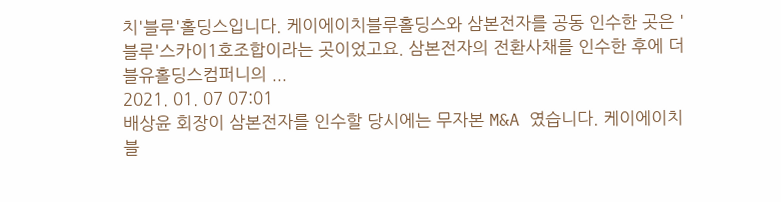치'블루'홀딩스입니다. 케이에이치블루홀딩스와 삼본전자를 공동 인수한 곳은 '블루'스카이1호조합이라는 곳이었고요. 삼본전자의 전환사채를 인수한 후에 더블유홀딩스컴퍼니의 ...
2021. 01. 07 07:01
배상윤 회장이 삼본전자를 인수할 당시에는 무자본 M&A 였습니다. 케이에이치블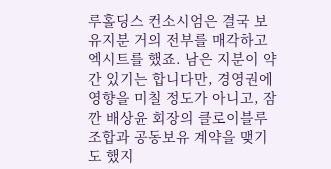루홀딩스 컨소시엄은 결국 보유지분 거의 전부를 매각하고 엑시트를 했죠. 남은 지분이 약간 있기는 합니다만, 경영권에 영향을 미칠 정도가 아니고, 잠깐 배상윤 회장의 클로이블루조합과 공동보유 계약을 맺기도 했지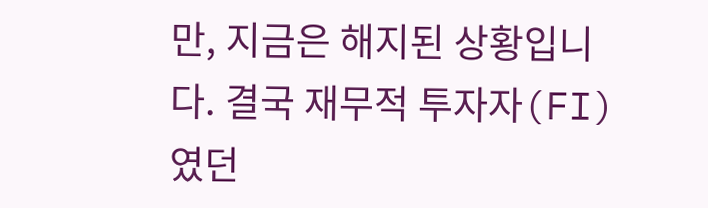만, 지금은 해지된 상황입니다. 결국 재무적 투자자(FI)였던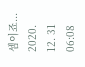셈이죠...
2020. 12. 31 06:08